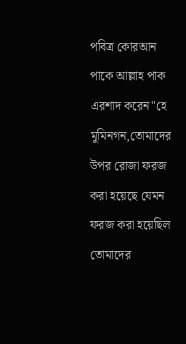পবিত্র কোরআন পাকে আল্লাহ পাক এরশাদ করেন"হে মুমিনগন,তোমাদের উপর রোজা ফরজ করা হয়েছে যেমন ফরজ করা হয়েছিল তোমাদের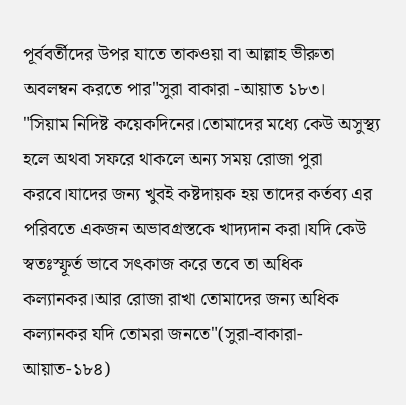পূর্ববর্তীদের উপর যাতে তাকওয়া বা আল্লাহ ভীরুতা অবলম্বন করতে পার"সুরা বাকারা -আয়াত ১৮৩।
"সিয়াম নিদিষ্ট কয়েকদিনের।তোমাদের মধ্যে কেউ অসুস্থ্য হলে অথবা সফরে থাকলে অন্য সময় রোজা পুরা করবে।যাদের জন্য খুবই কষ্টদায়ক হয় তাদের কর্তব্য এর পরিবতে একজন অভাবগ্রস্তকে খাদ্যদান করা।যদি কেউ স্বতঃস্ফূর্ত ভাবে সৎকাজ করে তবে তা অধিক কল্যানকর।আর রোজা রাখা তোমাদের জন্য অধিক কল্যানকর যদি তোমরা জনতে"(সুরা-বাকারা-আয়াত-১৮৪)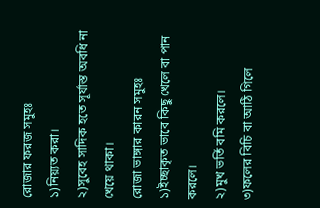রোজার ফরজ সমুহঃ
১)নিয়্যত করা।
২)সুবেহ সাদিক হতে সূর্যাস্ত অবধি না খেয়ে থাকা।
রোজা ভাঙ্গার কারন সমুহঃ
১)ইচ্ছাকৃত ভাবে কিছু খেলে বা পান করলে।
২)মুখ ভর্তি বমি করলে।
৩)ফলের বিচি বা আঠি গিলে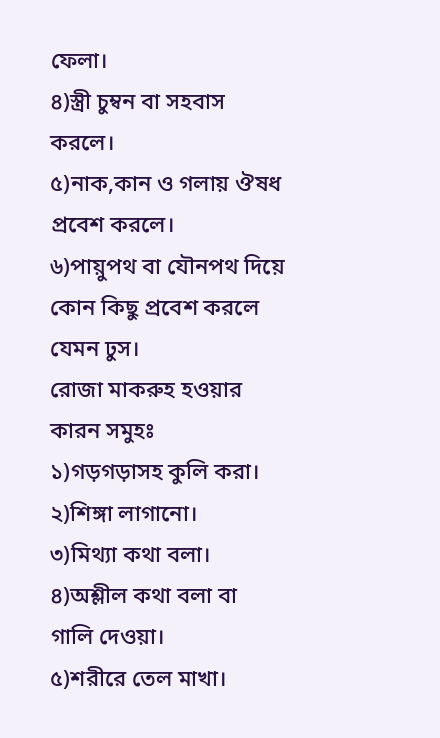ফেলা।
৪)স্ত্রী চুম্বন বা সহবাস করলে।
৫)নাক,কান ও গলায় ঔষধ প্রবেশ করলে।
৬)পায়ুপথ বা যৌনপথ দিয়ে কোন কিছু প্রবেশ করলে যেমন ঢুস।
রোজা মাকরুহ হওয়ার কারন সমুহঃ
১)গড়গড়াসহ কুলি করা।
২)শিঙ্গা লাগানো।
৩)মিথ্যা কথা বলা।
৪)অশ্লীল কথা বলা বা গালি দেওয়া।
৫)শরীরে তেল মাখা।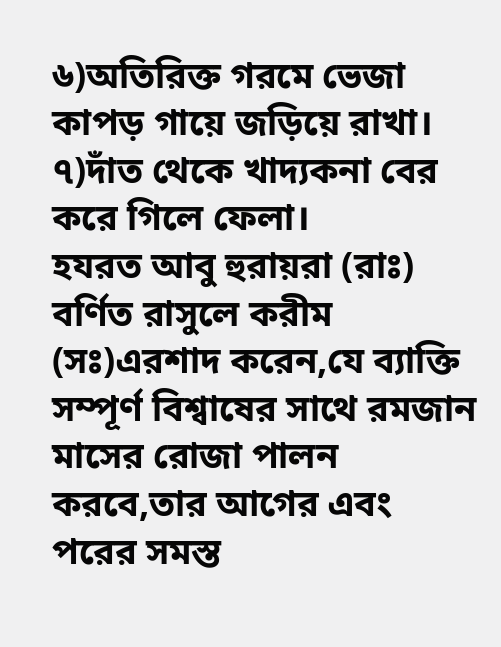৬)অতিরিক্ত গরমে ভেজা কাপড় গায়ে জড়িয়ে রাখা।
৭)দাঁত থেকে খাদ্যকনা বের করে গিলে ফেলা।
হযরত আবু হুরায়রা (রাঃ) বর্ণিত রাসুলে করীম (সঃ)এরশাদ করেন,যে ব্যাক্তি সম্পূর্ণ বিশ্বাষের সাথে রমজান মাসের রোজা পালন করবে,তার আগের এবং পরের সমস্ত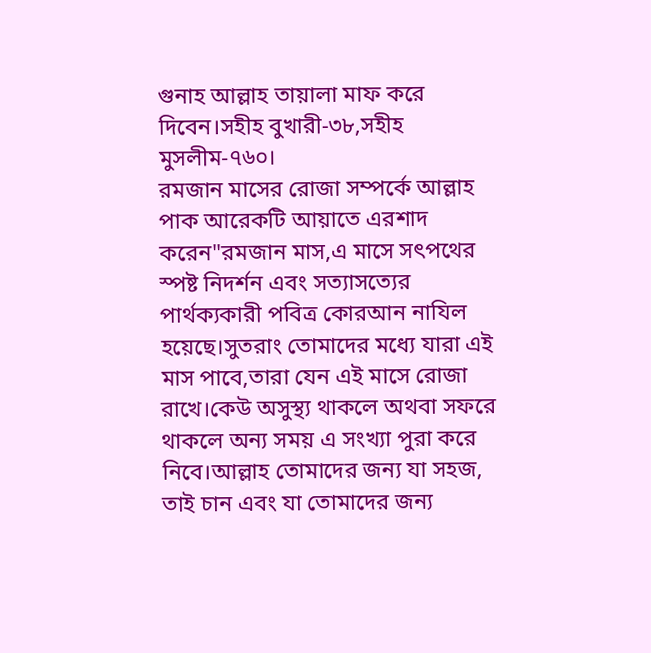গুনাহ আল্লাহ তায়ালা মাফ করে দিবেন।সহীহ বুখারী-৩৮,সহীহ মুসলীম-৭৬০।
রমজান মাসের রোজা সম্পর্কে আল্লাহ পাক আরেকটি আয়াতে এরশাদ করেন"রমজান মাস,এ মাসে সৎপথের স্পষ্ট নিদর্শন এবং সত্যাসত্যের পার্থক্যকারী পবিত্র কোরআন নাযিল হয়েছে।সুতরাং তোমাদের মধ্যে যারা এই মাস পাবে,তারা যেন এই মাসে রোজা রাখে।কেউ অসুস্থ্য থাকলে অথবা সফরে থাকলে অন্য সময় এ সংখ্যা পুরা করে নিবে।আল্লাহ তোমাদের জন্য যা সহজ, তাই চান এবং যা তোমাদের জন্য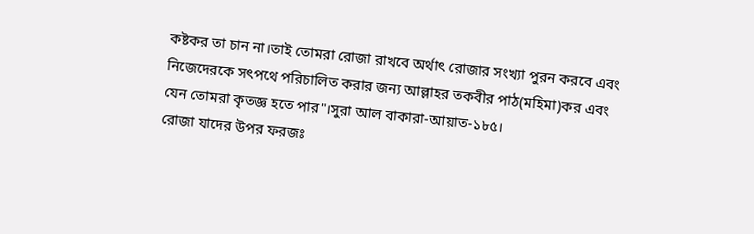কষ্টকর তা চান না।তাই তোমরা রোজা রাখবে অর্থাৎ রোজার সংখ্যা পুরন করবে এবং নিজেদেরকে সৎপথে পরিচালিত করার জন্য আল্লাহর তকবীর পাঠ(মহিমা)কর এবং যেন তোমরা কৃতজ্ঞ হতে পার"।সুরা আল বাকারা-আয়াত-১৮৫।
রোজা যাদের উপর ফরজঃ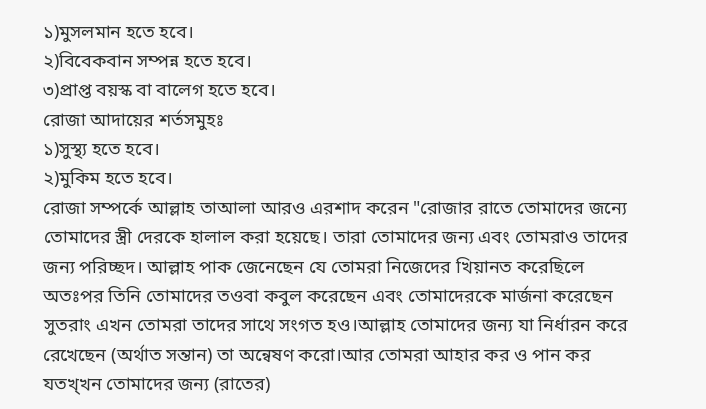১)মুসলমান হতে হবে।
২)বিবেকবান সম্পন্ন হতে হবে।
৩)প্রাপ্ত বয়স্ক বা বালেগ হতে হবে।
রোজা আদায়ের শর্তসমুহঃ
১)সুস্থ্য হতে হবে।
২)মুকিম হতে হবে।
রোজা সম্পর্কে আল্লাহ তাআলা আরও এরশাদ করেন "রোজার রাতে তোমাদের জন্যে তোমাদের স্ত্রী দেরকে হালাল করা হয়েছে। তারা তোমাদের জন্য এবং তোমরাও তাদের জন্য পরিচ্ছদ। আল্লাহ পাক জেনেছেন যে তোমরা নিজেদের খিয়ানত করেছিলে অতঃপর তিনি তোমাদের তওবা কবুল করেছেন এবং তোমাদেরকে মার্জনা করেছেন সুতরাং এখন তোমরা তাদের সাথে সংগত হও।আল্লাহ তোমাদের জন্য যা নির্ধারন করে রেখেছেন (অর্থাত সন্তান) তা অন্বেষণ করো।আর তোমরা আহার কর ও পান কর যতখ্খন তোমাদের জন্য (রাতের)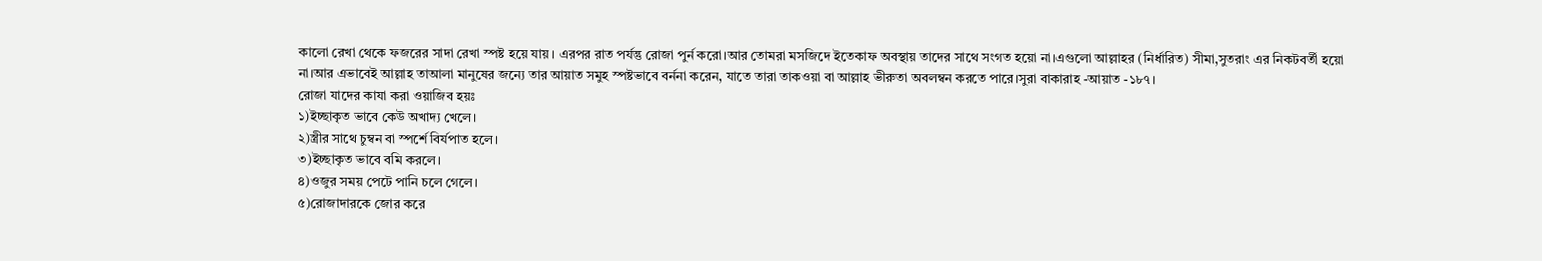কালো রেখা থেকে ফজরের সাদা রেখা স্পষ্ট হয়ে যায়। এরপর রাত পর্যন্তু রোজা পুর্ন করো।আর তোমরা মসজিদে ইতেকাফ অবস্থায় তাদের সাথে সংগত হয়ো না।এগুলো আল্লাহর (নির্ধারিত) সীমা,সুতরাং এর নিকটবর্তী হয়ো না।আর এভাবেই আল্লাহ তাআলা মানুষের জন্যে তার আয়াত সমুহ স্পষ্টভাবে বর্ননা করেন, যাতে তারা তাকওয়া বা আল্লাহ ভীরুতা অবলম্বন করতে পারে।সুরা বাকারাহ -আয়াত -১৮৭।
রোজা যাদের কাযা করা ওয়াজিব হয়ঃ
১)ইচ্ছাকৃত ভাবে কেউ অখাদ্য খেলে।
২)স্ত্রীর সাথে চুম্বন বা স্পর্শে বির্যপাত হলে।
৩)ইচ্ছাকৃত ভাবে বমি করলে।
৪)ওজুর সময় পেটে পানি চলে গেলে।
৫)রোজাদারকে জোর করে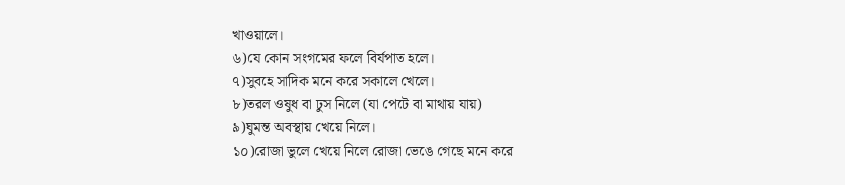খাওয়ালে।
৬)যে কোন সংগমের ফলে বির্যপাত হলে।
৭)সুবহে সাদিক মনে করে সকালে খেলে।
৮)তরল ওষুধ বা ঢুস নিলে (যা পেটে বা মাথায় যায়)
৯)ঘুমন্ত অবস্থায় খেয়ে নিলে।
১০)রোজা ভুলে খেয়ে নিলে রোজা ভেঙে গেছে মনে করে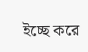ইচ্ছে করে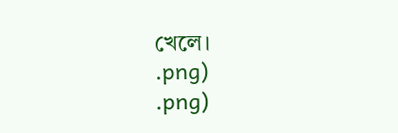খেলে।
.png)
.png)